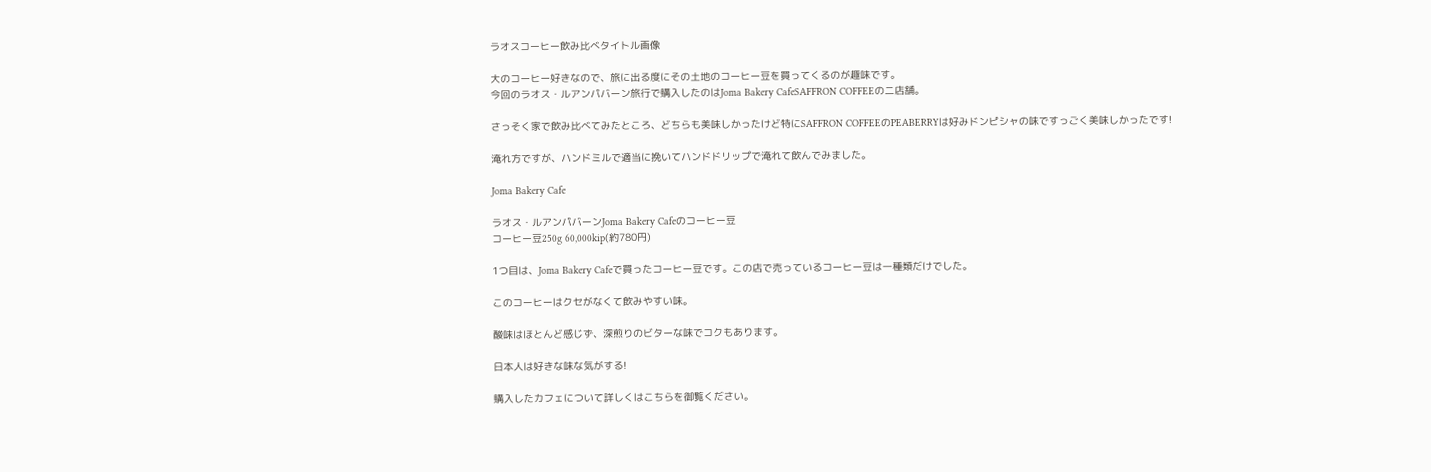ラオスコーヒー飲み比べタイトル画像

大のコーヒー好きなので、旅に出る度にその土地のコーヒー豆を買ってくるのが趣味です。
今回のラオス・ルアンパバーン旅行で購入したのはJoma Bakery CafeSAFFRON COFFEEの二店舗。

さっそく家で飲み比べてみたところ、どちらも美味しかったけど特にSAFFRON COFFEEのPEABERRYは好みドンピシャの味ですっごく美味しかったです!

淹れ方ですが、ハンドミルで適当に挽いてハンドドリップで淹れて飲んでみました。

Joma Bakery Cafe

ラオス・ルアンパバーンJoma Bakery Cafeのコーヒー豆
コーヒー豆250g 60,000kip(約780円)

1つ目は、Joma Bakery Cafeで買ったコーヒー豆です。この店で売っているコーヒー豆は一種類だけでした。

このコーヒーはクセがなくて飲みやすい味。

酸味はほとんど感じず、深煎りのビターな味でコクもあります。

日本人は好きな味な気がする!

購入したカフェについて詳しくはこちらを御覧ください。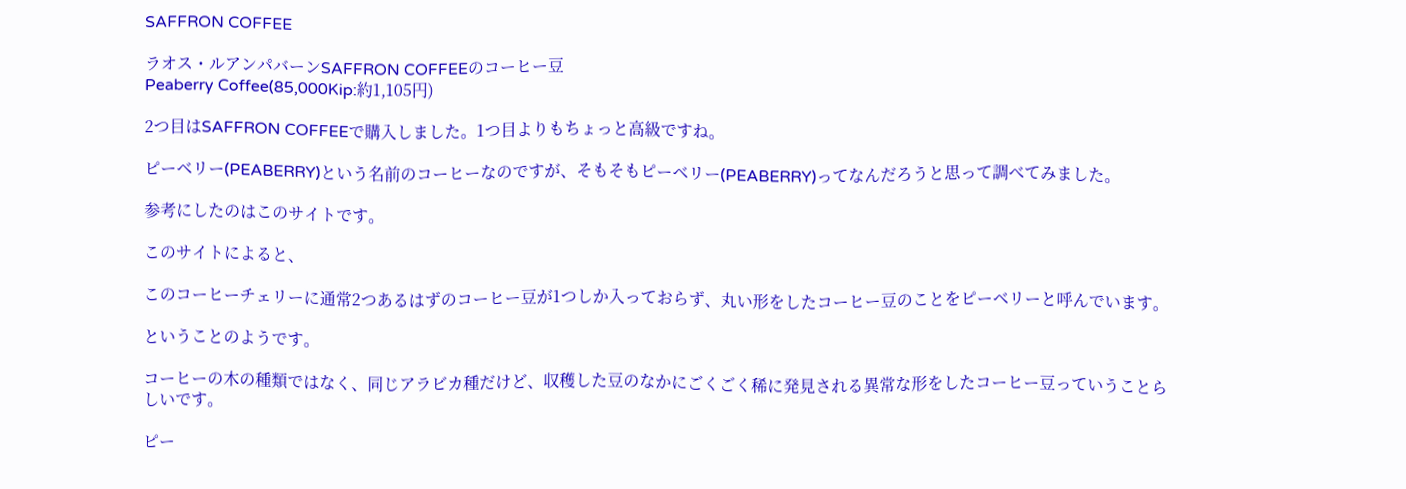SAFFRON COFFEE

ラオス・ルアンパバーンSAFFRON COFFEEのコーヒー豆
Peaberry Coffee(85,000Kip:約1,105円)

2つ目はSAFFRON COFFEEで購入しました。1つ目よりもちょっと高級ですね。

ピーベリー(PEABERRY)という名前のコーヒーなのですが、そもそもピーベリー(PEABERRY)ってなんだろうと思って調べてみました。

参考にしたのはこのサイトです。

このサイトによると、

このコーヒーチェリーに通常2つあるはずのコーヒー豆が1つしか入っておらず、丸い形をしたコーヒー豆のことをピーベリーと呼んでいます。

ということのようです。

コーヒーの木の種類ではなく、同じアラビカ種だけど、収穫した豆のなかにごくごく稀に発見される異常な形をしたコーヒー豆っていうことらしいです。

ピー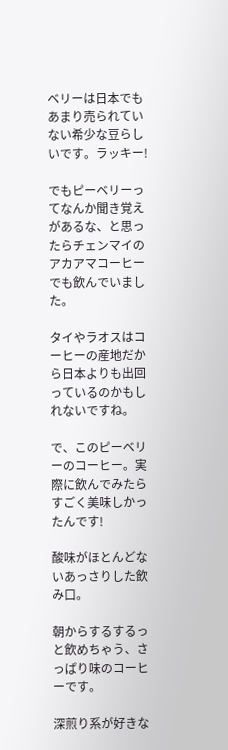ベリーは日本でもあまり売られていない希少な豆らしいです。ラッキー!

でもピーベリーってなんか聞き覚えがあるな、と思ったらチェンマイのアカアマコーヒーでも飲んでいました。

タイやラオスはコーヒーの産地だから日本よりも出回っているのかもしれないですね。

で、このピーベリーのコーヒー。実際に飲んでみたらすごく美味しかったんです!

酸味がほとんどないあっさりした飲み口。

朝からするするっと飲めちゃう、さっぱり味のコーヒーです。

深煎り系が好きな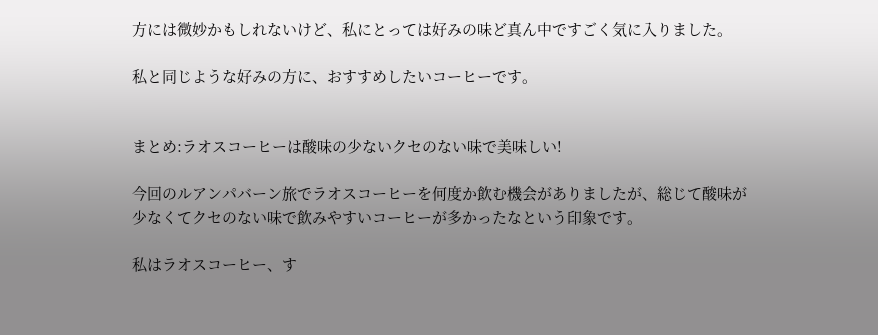方には微妙かもしれないけど、私にとっては好みの味ど真ん中ですごく気に入りました。

私と同じような好みの方に、おすすめしたいコーヒーです。


まとめ:ラオスコーヒーは酸味の少ないクセのない味で美味しい!

今回のルアンパバーン旅でラオスコーヒーを何度か飲む機会がありましたが、総じて酸味が少なくてクセのない味で飲みやすいコーヒーが多かったなという印象です。

私はラオスコーヒー、す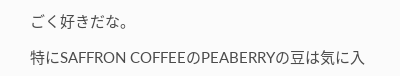ごく好きだな。

特にSAFFRON COFFEEのPEABERRYの豆は気に入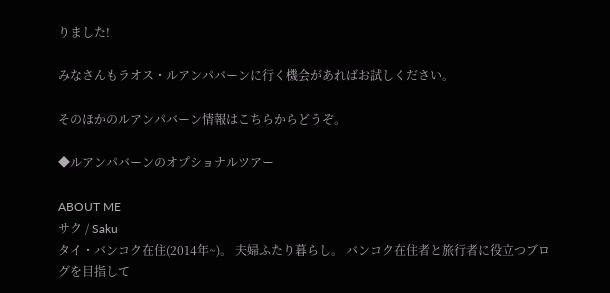りました!

みなさんもラオス・ルアンパバーンに行く機会があればお試しください。

そのほかのルアンパバーン情報はこちらからどうぞ。

◆ルアンパバーンのオプショナルツアー

ABOUT ME
サク / Saku
タイ・バンコク在住(2014年~)。 夫婦ふたり暮らし。 バンコク在住者と旅行者に役立つブログを目指して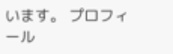います。 プロフィール